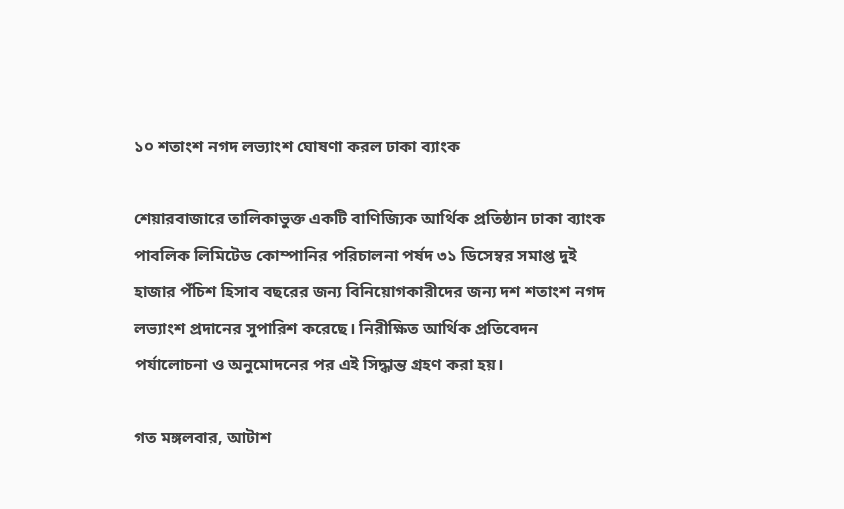১০ শতাংশ নগদ লভ্যাংশ ঘোষণা করল ঢাকা ব্যাংক

শেয়ারবাজারে তালিকাভুক্ত একটি বাণিজ্যিক আর্থিক প্রতিষ্ঠান ঢাকা ব্যাংক পাবলিক লিমিটেড কোম্পানির পরিচালনা পর্ষদ ৩১ ডিসেম্বর সমাপ্ত দুই হাজার পঁচিশ হিসাব বছরের জন্য বিনিয়োগকারীদের জন্য দশ শতাংশ নগদ লভ্যাংশ প্রদানের সুপারিশ করেছে। নিরীক্ষিত আর্থিক প্রতিবেদন পর্যালোচনা ও অনুমোদনের পর এই সিদ্ধান্ত গ্রহণ করা হয়।

গত মঙ্গলবার, আটাশ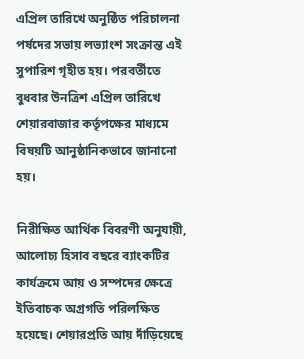এপ্রিল তারিখে অনুষ্ঠিত পরিচালনা পর্ষদের সভায় লভ্যাংশ সংক্রান্ত এই সুপারিশ গৃহীত হয়। পরবর্তীতে বুধবার উনত্রিশ এপ্রিল তারিখে শেয়ারবাজার কর্তৃপক্ষের মাধ্যমে বিষয়টি আনুষ্ঠানিকভাবে জানানো হয়।

নিরীক্ষিত আর্থিক বিবরণী অনুযায়ী, আলোচ্য হিসাব বছরে ব্যাংকটির কার্যক্রমে আয় ও সম্পদের ক্ষেত্রে ইতিবাচক অগ্রগতি পরিলক্ষিত হয়েছে। শেয়ারপ্রতি আয় দাঁড়িয়েছে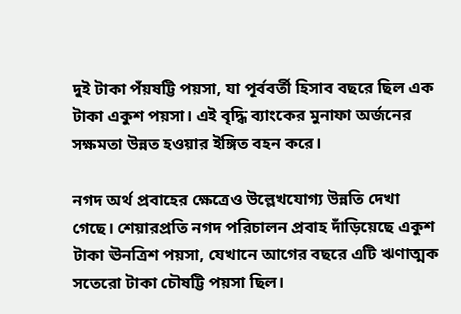দুই টাকা পঁয়ষট্টি পয়সা, যা পূর্ববর্তী হিসাব বছরে ছিল এক টাকা একুশ পয়সা। এই বৃদ্ধি ব্যাংকের মুনাফা অর্জনের সক্ষমতা উন্নত হওয়ার ইঙ্গিত বহন করে।

নগদ অর্থ প্রবাহের ক্ষেত্রেও উল্লেখযোগ্য উন্নতি দেখা গেছে। শেয়ারপ্রতি নগদ পরিচালন প্রবাহ দাঁড়িয়েছে একুশ টাকা ঊনত্রিশ পয়সা, যেখানে আগের বছরে এটি ঋণাত্মক সতেরো টাকা চৌষট্টি পয়সা ছিল।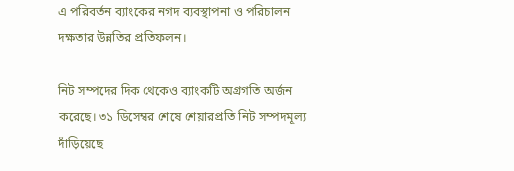এ পরিবর্তন ব্যাংকের নগদ ব্যবস্থাপনা ও পরিচালন দক্ষতার উন্নতির প্রতিফলন।

নিট সম্পদের দিক থেকেও ব্যাংকটি অগ্রগতি অর্জন করেছে। ৩১ ডিসেম্বর শেষে শেয়ারপ্রতি নিট সম্পদমূল্য দাঁড়িয়েছে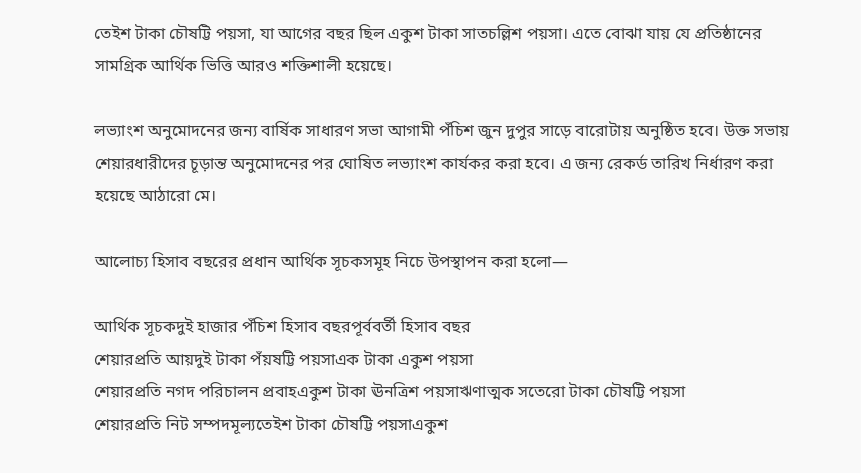তেইশ টাকা চৌষট্টি পয়সা, যা আগের বছর ছিল একুশ টাকা সাতচল্লিশ পয়সা। এতে বোঝা যায় যে প্রতিষ্ঠানের সামগ্রিক আর্থিক ভিত্তি আরও শক্তিশালী হয়েছে।

লভ্যাংশ অনুমোদনের জন্য বার্ষিক সাধারণ সভা আগামী পঁচিশ জুন দুপুর সাড়ে বারোটায় অনুষ্ঠিত হবে। উক্ত সভায় শেয়ারধারীদের চূড়ান্ত অনুমোদনের পর ঘোষিত লভ্যাংশ কার্যকর করা হবে। এ জন্য রেকর্ড তারিখ নির্ধারণ করা হয়েছে আঠারো মে।

আলোচ্য হিসাব বছরের প্রধান আর্থিক সূচকসমূহ নিচে উপস্থাপন করা হলো—

আর্থিক সূচকদুই হাজার পঁচিশ হিসাব বছরপূর্ববর্তী হিসাব বছর
শেয়ারপ্রতি আয়দুই টাকা পঁয়ষট্টি পয়সাএক টাকা একুশ পয়সা
শেয়ারপ্রতি নগদ পরিচালন প্রবাহএকুশ টাকা ঊনত্রিশ পয়সাঋণাত্মক সতেরো টাকা চৌষট্টি পয়সা
শেয়ারপ্রতি নিট সম্পদমূল্যতেইশ টাকা চৌষট্টি পয়সাএকুশ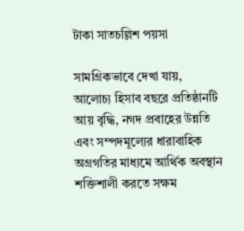টাকা সাতচল্লিশ পয়সা

সামগ্রিকভাবে দেখা যায়, আলোচ্য হিসাব বছরে প্রতিষ্ঠানটি আয় বৃদ্ধি, নগদ প্রবাহের উন্নতি এবং সম্পদমূল্যের ধারাবাহিক অগ্রগতির মাধ্যমে আর্থিক অবস্থান শক্তিশালী করতে সক্ষম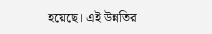হয়েছে। এই উন্নতির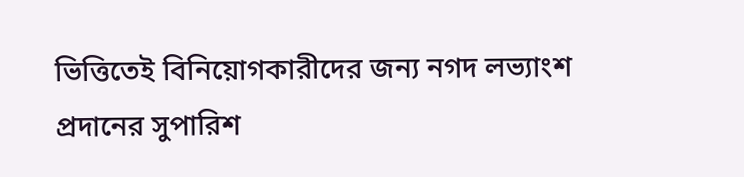ভিত্তিতেই বিনিয়োগকারীদের জন্য নগদ লভ্যাংশ প্রদানের সুপারিশ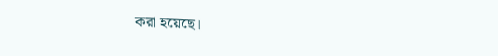করা হয়েছে।